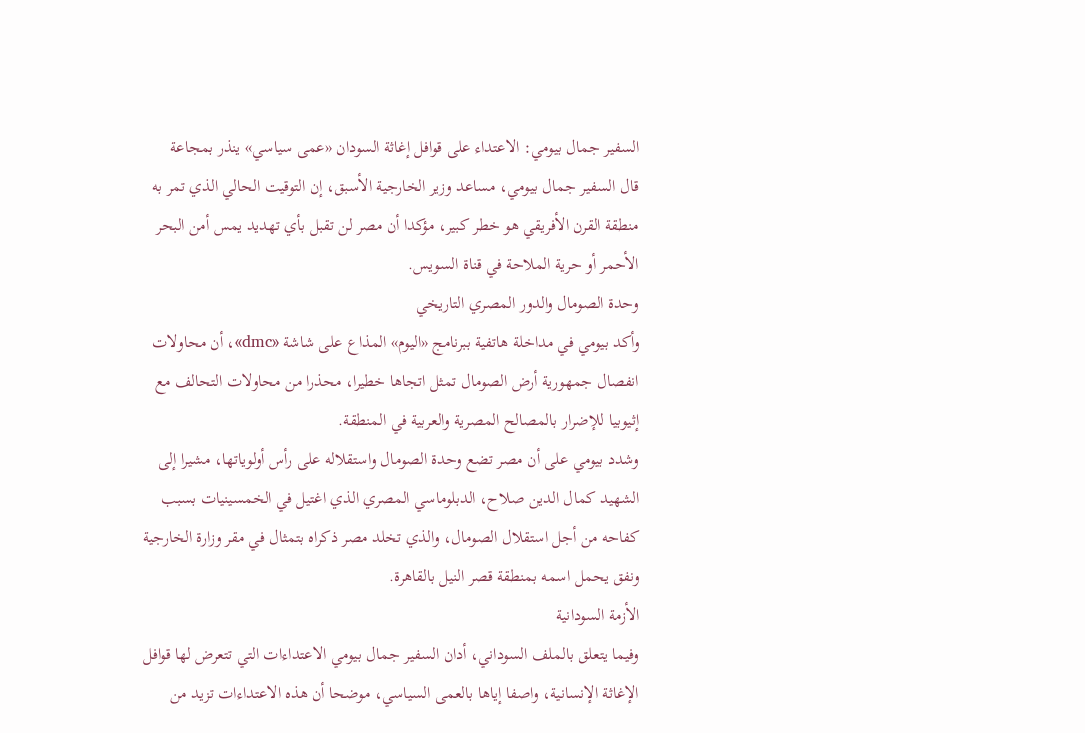السفير جمال بيومي: الاعتداء على قوافل إغاثة السودان «عمى سياسي» ينذر بمجاعة
قال السفير جمال بيومي، مساعد وزير الخارجية الأسبق، إن التوقيت الحالي الذي تمر به منطقة القرن الأفريقي هو خطر كبير، مؤكدا أن مصر لن تقبل بأي تهديد يمس أمن البحر الأحمر أو حرية الملاحة في قناة السويس.
وحدة الصومال والدور المصري التاريخي
وأكد بيومي في مداخلة هاتفية ببرنامج «اليوم» المذاع على شاشة «dmc»، أن محاولات انفصال جمهورية أرض الصومال تمثل اتجاها خطيرا، محذرا من محاولات التحالف مع إثيوبيا للإضرار بالمصالح المصرية والعربية في المنطقة.
وشدد بيومي على أن مصر تضع وحدة الصومال واستقلاله على رأس أولوياتها، مشيرا إلى الشهيد كمال الدين صلاح، الدبلوماسي المصري الذي اغتيل في الخمسينيات بسبب كفاحه من أجل استقلال الصومال، والذي تخلد مصر ذكراه بتمثال في مقر وزارة الخارجية ونفق يحمل اسمه بمنطقة قصر النيل بالقاهرة.
الأزمة السودانية
وفيما يتعلق بالملف السوداني، أدان السفير جمال بيومي الاعتداءات التي تتعرض لها قوافل الإغاثة الإنسانية، واصفا إياها بالعمى السياسي، موضحا أن هذه الاعتداءات تزيد من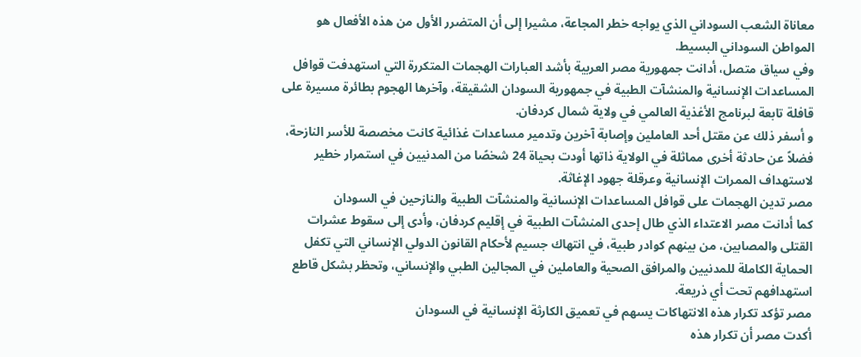معاناة الشعب السوداني الذي يواجه خطر المجاعة، مشيرا إلى أن المتضرر الأول من هذه الأفعال هو المواطن السوداني البسيط.
وفي سياق متصل، أدانت جمهورية مصر العربية بأشد العبارات الهجمات المتكررة التي استهدفت قوافل المساعدات الإنسانية والمنشآت الطبية في جمهورية السودان الشقيقة، وآخرها الهجوم بطائرة مسيرة على قافلة تابعة لبرنامج الأغذية العالمي في ولاية شمال كردفان.
و أسفر ذلك عن مقتل أحد العاملين وإصابة آخرين وتدمير مساعدات غذائية كانت مخصصة للأسر النازحة، فضلاً عن حادثة أخرى مماثلة في الولاية ذاتها أودت بحياة 24 شخصًا من المدنيين في استمرار خطير لاستهداف الممرات الإنسانية وعرقلة جهود الإغاثة.
مصر تدين الهجمات على قوافل المساعدات الإنسانية والمنشآت الطبية والنازحين في السودان
كما أدانت مصر الاعتداء الذي طال إحدى المنشآت الطبية في إقليم كردفان، وأدى إلى سقوط عشرات القتلى والمصابين، من بينهم كوادر طبية، في انتهاك جسيم لأحكام القانون الدولي الإنساني التي تكفل الحماية الكاملة للمدنيين والمرافق الصحية والعاملين في المجالين الطبي والإنساني، وتحظر بشكل قاطع استهدافهم تحت أي ذريعة.
مصر تؤكد تكرار هذه الانتهاكات يسهم في تعميق الكارثة الإنسانية في السودان
أكدت مصر أن تكرار هذه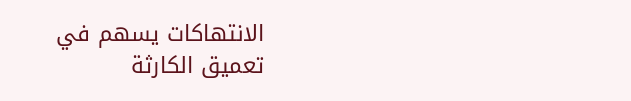الانتهاكات يسهم في تعميق الكارثة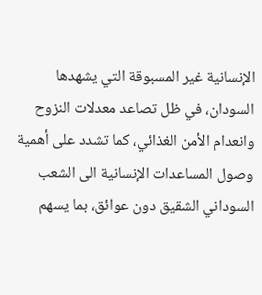الإنسانية غير المسبوقة التي يشهدها السودان، في ظل تصاعد معدلات النزوح وانعدام الأمن الغذائي، كما تشدد على أهمية وصول المساعدات الإنسانية الى الشعب السوداني الشقيق دون عوائق، بما يسهم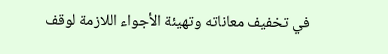في تخفيف معاناته وتهيئة الأجواء اللازمة لوقف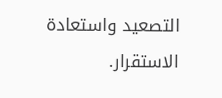التصعيد واستعادة الاستقرار.